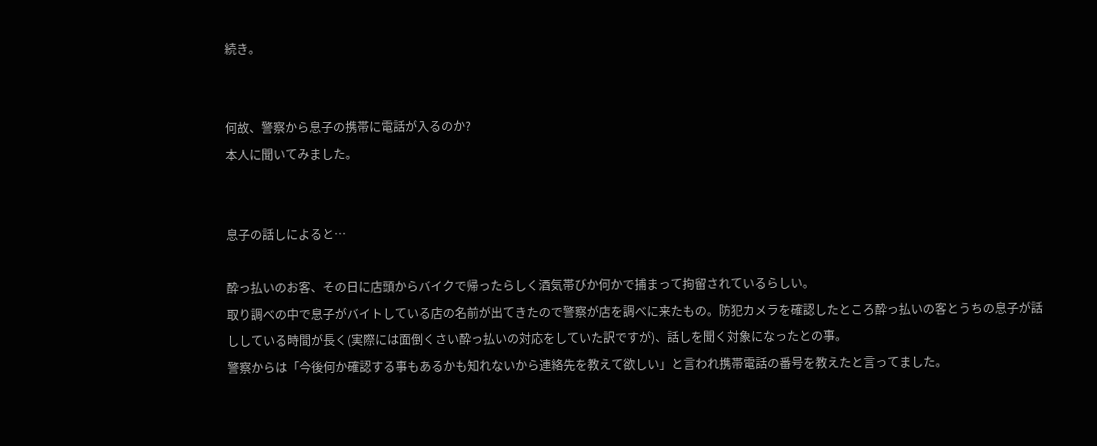続き。


何故、警察から息子の携帯に電話が入るのか?
本人に聞いてみました。


息子の話しによると…

酔っ払いのお客、その日に店頭からバイクで帰ったらしく酒気帯びか何かで捕まって拘留されているらしい。
取り調べの中で息子がバイトしている店の名前が出てきたので警察が店を調べに来たもの。防犯カメラを確認したところ酔っ払いの客とうちの息子が話ししている時間が長く(実際には面倒くさい酔っ払いの対応をしていた訳ですが)、話しを聞く対象になったとの事。
警察からは「今後何か確認する事もあるかも知れないから連絡先を教えて欲しい」と言われ携帯電話の番号を教えたと言ってました。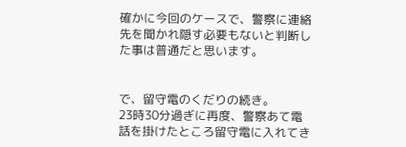確かに今回のケースで、警察に連絡先を聞かれ隠す必要もないと判断した事は普通だと思います。


で、留守電のくだりの続き。
23時30分過ぎに再度、警察あて電話を掛けたところ留守電に入れてき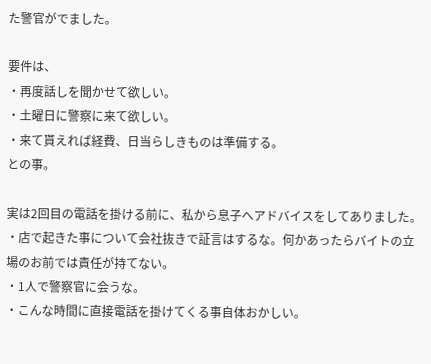た警官がでました。

要件は、
・再度話しを聞かせて欲しい。
・土曜日に警察に来て欲しい。
・来て貰えれば経費、日当らしきものは準備する。
との事。

実は2回目の電話を掛ける前に、私から息子へアドバイスをしてありました。
・店で起きた事について会社抜きで証言はするな。何かあったらバイトの立場のお前では責任が持てない。
・1人で警察官に会うな。
・こんな時間に直接電話を掛けてくる事自体おかしい。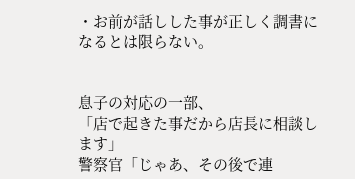・お前が話しした事が正しく調書になるとは限らない。


息子の対応の一部、
「店で起きた事だから店長に相談します」
警察官「じゃあ、その後で連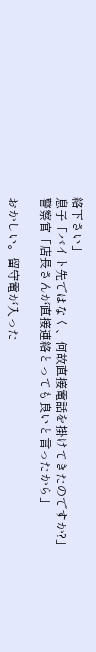絡下さい」
息子「バイト先ではなく、何故直接電話を掛けてきたのですか?」
警察官「店長さんが直接連絡とっても良いと言ったから」

おかしい。留守電が入った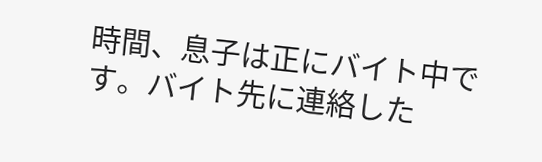時間、息子は正にバイト中です。バイト先に連絡した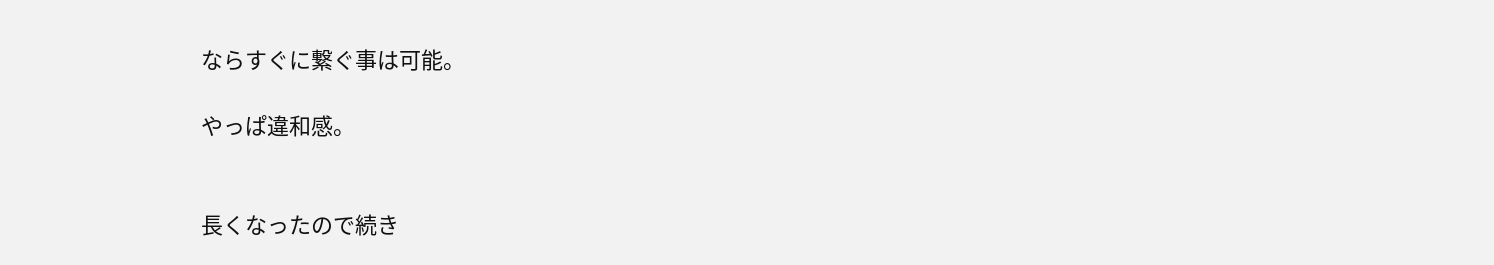ならすぐに繋ぐ事は可能。

やっぱ違和感。


長くなったので続き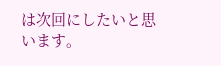は次回にしたいと思います。